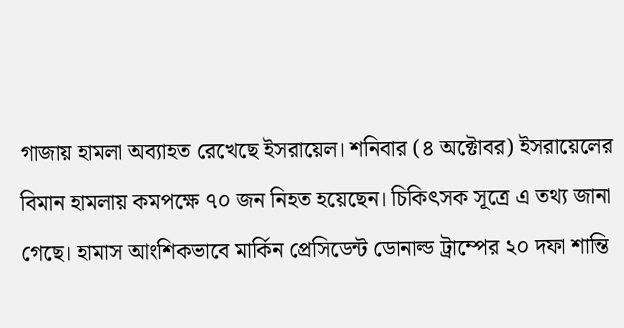গাজায় হামলা অব্যাহত রেখেছে ইসরায়েল। শনিবার (৪ অক্টোবর) ইসরায়েলের বিমান হামলায় কমপক্ষে ৭০ জন নিহত হয়েছেন। চিকিৎসক সূত্রে এ তথ্য জানা গেছে। হামাস আংশিকভাবে মার্কিন প্রেসিডেন্ট ডোনাল্ড ট্রাম্পের ২০ দফা শান্তি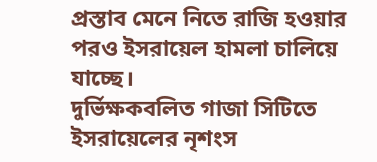প্রস্তাব মেনে নিতে রাজি হওয়ার পরও ইসরায়েল হামলা চালিয়ে যাচ্ছে।
দুর্ভিক্ষকবলিত গাজা সিটিতে ইসরায়েলের নৃশংস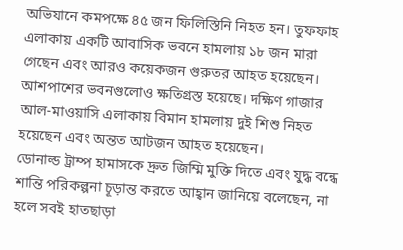অভিযানে কমপক্ষে ৪৫ জন ফিলিস্তিনি নিহত হন। তুফফাহ এলাকায় একটি আবাসিক ভবনে হামলায় ১৮ জন মারা গেছেন এবং আরও কয়েকজন গুরুতর আহত হয়েছেন। আশপাশের ভবনগুলোও ক্ষতিগ্রস্ত হয়েছে। দক্ষিণ গাজার আল-মাওয়াসি এলাকায় বিমান হামলায় দুই শিশু নিহত হয়েছেন এবং অন্তত আটজন আহত হয়েছেন।
ডোনাল্ড ট্রাম্প হামাসকে দ্রুত জিম্মি মুক্তি দিতে এবং যুদ্ধ বন্ধে শান্তি পরিকল্পনা চূড়ান্ত করতে আহ্বান জানিয়ে বলেছেন, না হলে সবই হাতছাড়া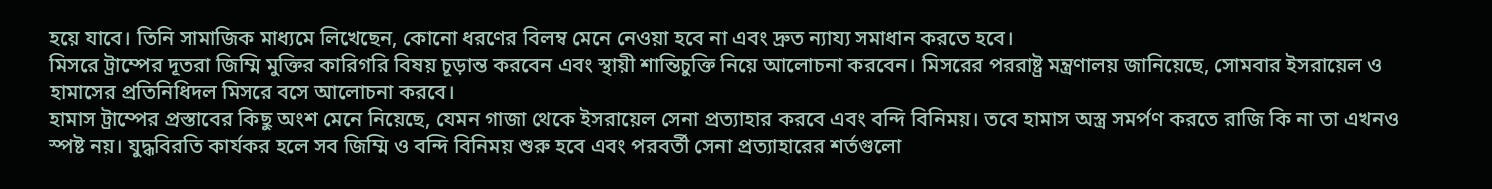হয়ে যাবে। তিনি সামাজিক মাধ্যমে লিখেছেন, কোনো ধরণের বিলম্ব মেনে নেওয়া হবে না এবং দ্রুত ন্যায্য সমাধান করতে হবে।
মিসরে ট্রাম্পের দূতরা জিম্মি মুক্তির কারিগরি বিষয় চূড়ান্ত করবেন এবং স্থায়ী শান্তিচুক্তি নিয়ে আলোচনা করবেন। মিসরের পররাষ্ট্র মন্ত্রণালয় জানিয়েছে, সোমবার ইসরায়েল ও হামাসের প্রতিনিধিদল মিসরে বসে আলোচনা করবে।
হামাস ট্রাম্পের প্রস্তাবের কিছু অংশ মেনে নিয়েছে, যেমন গাজা থেকে ইসরায়েল সেনা প্রত্যাহার করবে এবং বন্দি বিনিময়। তবে হামাস অস্ত্র সমর্পণ করতে রাজি কি না তা এখনও স্পষ্ট নয়। যুদ্ধবিরতি কার্যকর হলে সব জিম্মি ও বন্দি বিনিময় শুরু হবে এবং পরবর্তী সেনা প্রত্যাহারের শর্তগুলো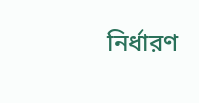নির্ধারণ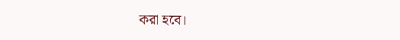করা হবে।